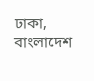ঢাকা, বাংলাদেশ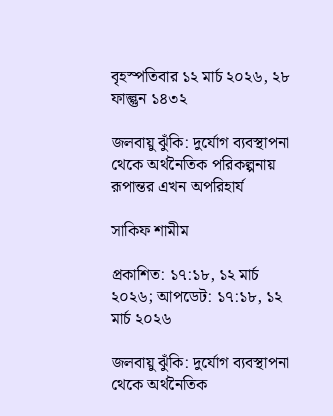বৃহস্পতিবার ১২ মার্চ ২০২৬, ২৮ ফাল্গুন ১৪৩২

জলবায়ু ঝুঁকি: দুর্যোগ ব্যবস্থাপনা থেকে অর্থনৈতিক পরিকল্পনায় রূপান্তর এখন অপরিহার্য

সাকিফ শামীম

প্রকাশিত: ১৭:১৮, ১২ মার্চ ২০২৬; আপডেট: ১৭:১৮, ১২ মার্চ ২০২৬

জলবায়ু ঝুঁকি: দুর্যোগ ব্যবস্থাপনা থেকে অর্থনৈতিক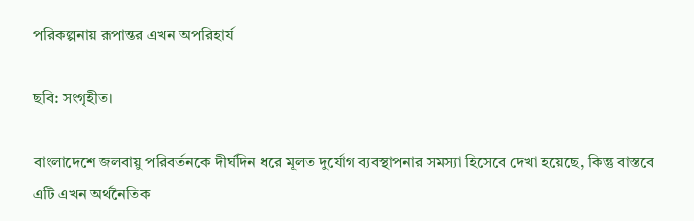পরিকল্পনায় রূপান্তর এখন অপরিহার্য

ছবি: সংগৃহীত।

বাংলাদেশে জলবায়ু পরিবর্তনকে দীর্ঘদিন ধরে মূলত দুর্যোগ ব্যবস্থাপনার সমস্যা হিসেবে দেখা হয়েছে, কিন্তু বাস্তবে এটি এখন অর্থনৈতিক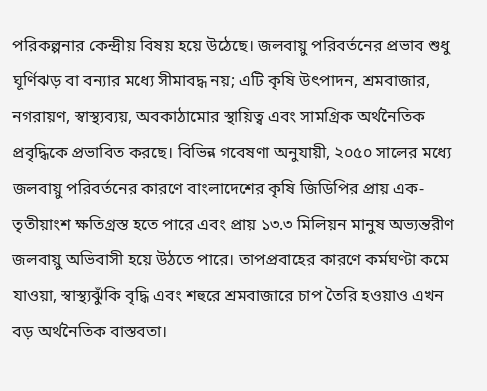পরিকল্পনার কেন্দ্রীয় বিষয় হয়ে উঠেছে। জলবায়ু পরিবর্তনের প্রভাব শুধু ঘূর্ণিঝড় বা বন্যার মধ্যে সীমাবদ্ধ নয়; এটি কৃষি উৎপাদন, শ্রমবাজার, নগরায়ণ, স্বাস্থ্যব্যয়, অবকাঠামোর স্থায়িত্ব এবং সামগ্রিক অর্থনৈতিক প্রবৃদ্ধিকে প্রভাবিত করছে। বিভিন্ন গবেষণা অনুযায়ী, ২০৫০ সালের মধ্যে জলবায়ু পরিবর্তনের কারণে বাংলাদেশের কৃষি জিডিপির প্রায় এক-তৃতীয়াংশ ক্ষতিগ্রস্ত হতে পারে এবং প্রায় ১৩.৩ মিলিয়ন মানুষ অভ্যন্তরীণ জলবায়ু অভিবাসী হয়ে উঠতে পারে। তাপপ্রবাহের কারণে কর্মঘণ্টা কমে যাওয়া, স্বাস্থ্যঝুঁকি বৃদ্ধি এবং শহুরে শ্রমবাজারে চাপ তৈরি হওয়াও এখন বড় অর্থনৈতিক বাস্তবতা।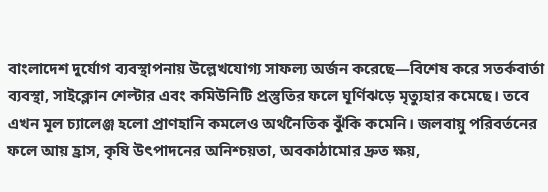বাংলাদেশ দুর্যোগ ব্যবস্থাপনায় উল্লেখযোগ্য সাফল্য অর্জন করেছে—বিশেষ করে সতর্কবার্তা ব্যবস্থা, সাইক্লোন শেল্টার এবং কমিউনিটি প্রস্তুতির ফলে ঘূর্ণিঝড়ে মৃত্যুহার কমেছে। তবে এখন মূল চ্যালেঞ্জ হলো প্রাণহানি কমলেও অর্থনৈতিক ঝুঁকি কমেনি। জলবায়ু পরিবর্তনের ফলে আয় হ্রাস, কৃষি উৎপাদনের অনিশ্চয়তা, অবকাঠামোর দ্রুত ক্ষয়,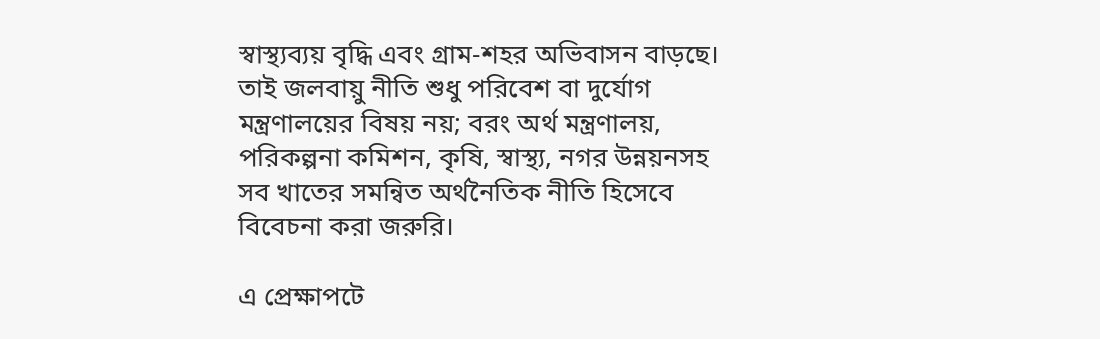স্বাস্থ্যব্যয় বৃদ্ধি এবং গ্রাম-শহর অভিবাসন বাড়ছে। তাই জলবায়ু নীতি শুধু পরিবেশ বা দুর্যোগ মন্ত্রণালয়ের বিষয় নয়; বরং অর্থ মন্ত্রণালয়, পরিকল্পনা কমিশন, কৃষি, স্বাস্থ্য, নগর উন্নয়নসহ সব খাতের সমন্বিত অর্থনৈতিক নীতি হিসেবে বিবেচনা করা জরুরি।

এ প্রেক্ষাপটে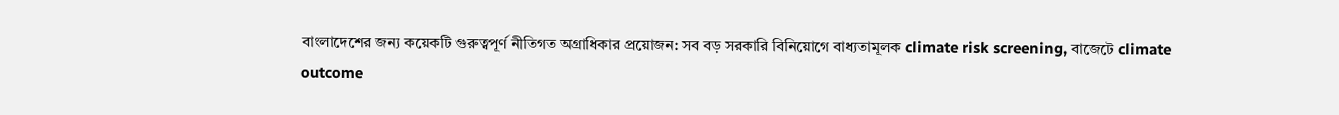বাংলাদেশের জন্য কয়েকটি গুরুত্বপূর্ণ নীতিগত অগ্রাধিকার প্রয়োজন: সব বড় সরকারি বিনিয়োগে বাধ্যতামূলক climate risk screening, বাজেটে climate outcome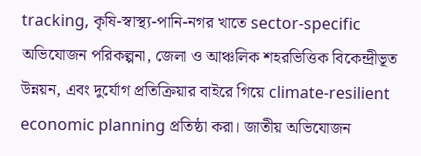tracking, কৃষি-স্বাস্থ্য-পানি-নগর খাতে sector-specific অভিযোজন পরিকল্পনা, জেলা ও আঞ্চলিক শহরভিত্তিক বিকেন্দ্রীভূত উন্নয়ন, এবং দুর্যোগ প্রতিক্রিয়ার বাইরে গিয়ে climate-resilient economic planning প্রতিষ্ঠা করা। জাতীয় অভিযোজন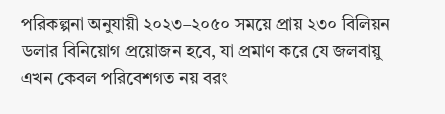পরিকল্পনা অনুযায়ী ২০২৩–২০৫০ সময়ে প্রায় ২৩‍০ বিলিয়ন ডলার বিনিয়োগ প্রয়োজন হবে, যা প্রমাণ করে যে জলবায়ু এখন কেবল পরিবেশগত নয় বরং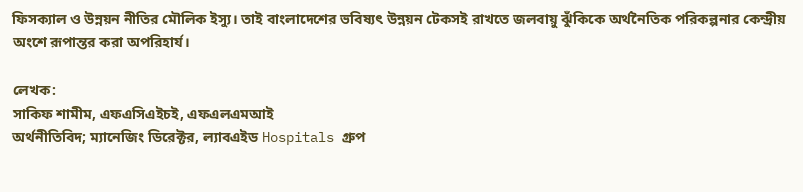ফিসক্যাল ও উন্নয়ন নীতির মৌলিক ইস্যু। তাই বাংলাদেশের ভবিষ্যৎ উন্নয়ন টেকসই রাখতে জলবায়ু ঝুঁকিকে অর্থনৈতিক পরিকল্পনার কেন্দ্রীয় অংশে রূপান্তর করা অপরিহার্য।

লেখক:
সাকিফ শামীম, এফএসিএইচই, এফএলএমআই
অর্থনীতিবিদ; ম্যানেজিং ডিরেক্টর, ল্যাবএইড Hospitals গ্রুপ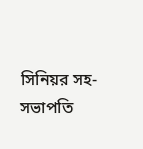সিনিয়র সহ-সভাপতি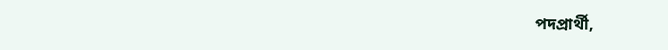পদপ্রার্থী,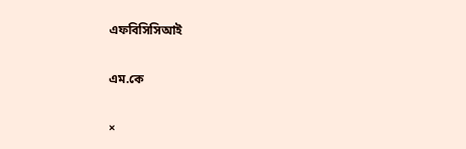এফবিসিসিআই

এম.কে

×